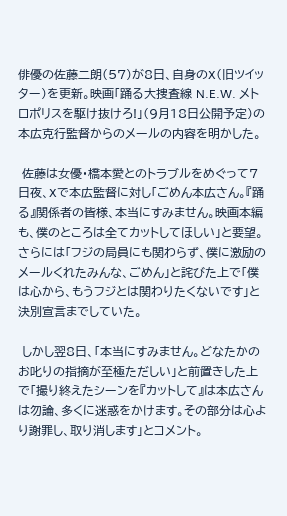俳優の佐藤二朗(57)が8日、自身のX(旧ツイッター)を更新。映画「踊る大捜査線 N.E.W. メトロポリスを駆け抜けろ!」(9月18日公開予定)の本広克行監督からのメールの内容を明かした。

 佐藤は女優・橋本愛とのトラブルをめぐって7日夜、Xで本広監督に対し「ごめん本広さん。『踊る』関係者の皆様、本当にすみません。映画本編も、僕のところは全てカットしてほしい」と要望。さらには「フジの局員にも関わらず、僕に激励のメールくれたみんな、ごめん」と詫びた上で「僕は心から、もうフジとは関わりたくないです」と決別宣言までしていた。

 しかし翌8日、「本当にすみません。どなたかのお叱りの指摘が至極ただしい」と前置きした上で「撮り終えたシーンを『カットして』は本広さんは勿論、多くに迷惑をかけます。その部分は心より謝罪し、取り消します」とコメント。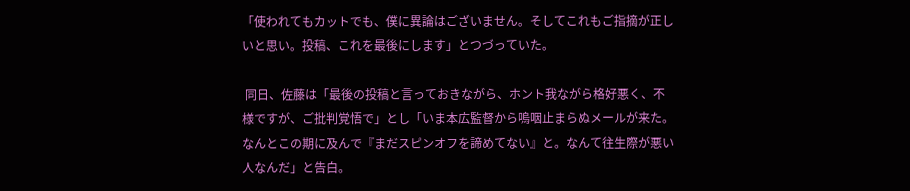「使われてもカットでも、僕に異論はございません。そしてこれもご指摘が正しいと思い。投稿、これを最後にします」とつづっていた。

 同日、佐藤は「最後の投稿と言っておきながら、ホント我ながら格好悪く、不様ですが、ご批判覚悟で」とし「いま本広監督から嗚咽止まらぬメールが来た。なんとこの期に及んで『まだスピンオフを諦めてない』と。なんて往生際が悪い人なんだ」と告白。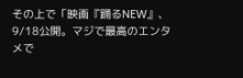その上で「映画『踊るNEW』、9/18公開。マジで最高のエンタメで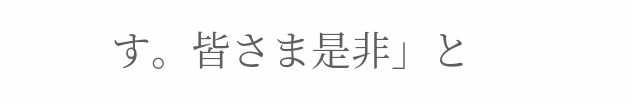す。皆さま是非」と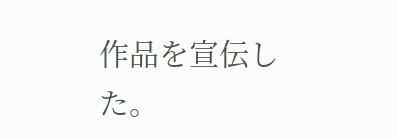作品を宣伝した。